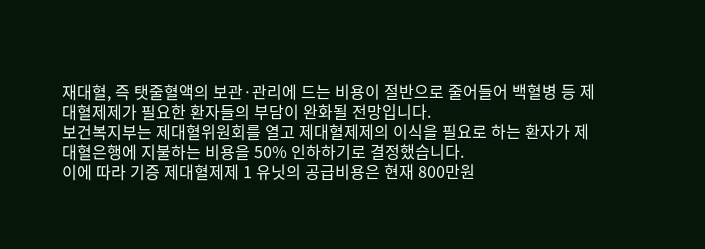재대혈, 즉 탯줄혈액의 보관·관리에 드는 비용이 절반으로 줄어들어 백혈병 등 제대혈제제가 필요한 환자들의 부담이 완화될 전망입니다.
보건복지부는 제대혈위원회를 열고 제대혈제제의 이식을 필요로 하는 환자가 제대혈은행에 지불하는 비용을 50% 인하하기로 결정했습니다.
이에 따라 기증 제대혈제제 1 유닛의 공급비용은 현재 800만원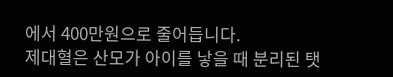에서 400만원으로 줄어듭니다.
제대혈은 산모가 아이를 낳을 때 분리된 탯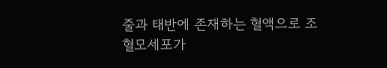줄과 태반에 존재하는 혈액으로 조혈모세포가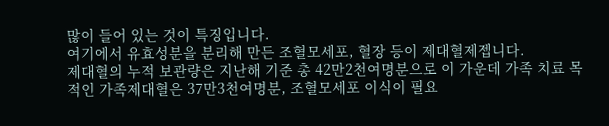많이 들어 있는 것이 특징입니다.
여기에서 유효성분을 분리해 만든 조혈모세포, 혈장 등이 제대혈제젭니다.
제대혈의 누적 보관량은 지난해 기준 총 42만2천여명분으로 이 가운데 가족 치료 목적인 가족제대혈은 37만3천여명분, 조혈모세포 이식이 필요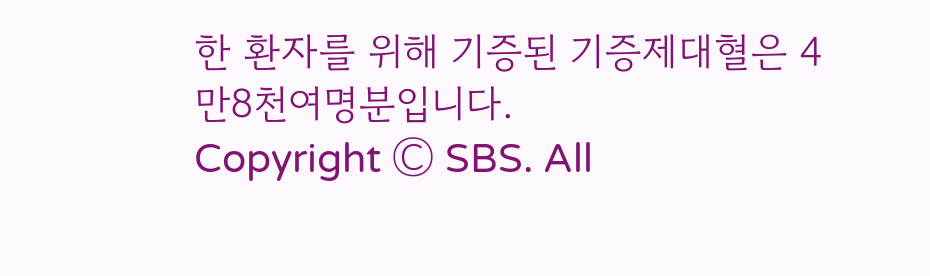한 환자를 위해 기증된 기증제대혈은 4만8천여명분입니다.
Copyright Ⓒ SBS. All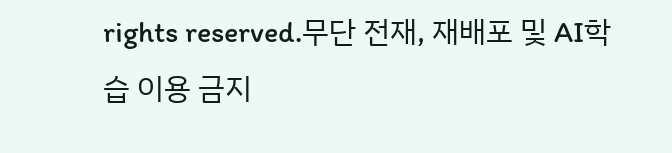rights reserved.무단 전재, 재배포 및 AI학습 이용 금지